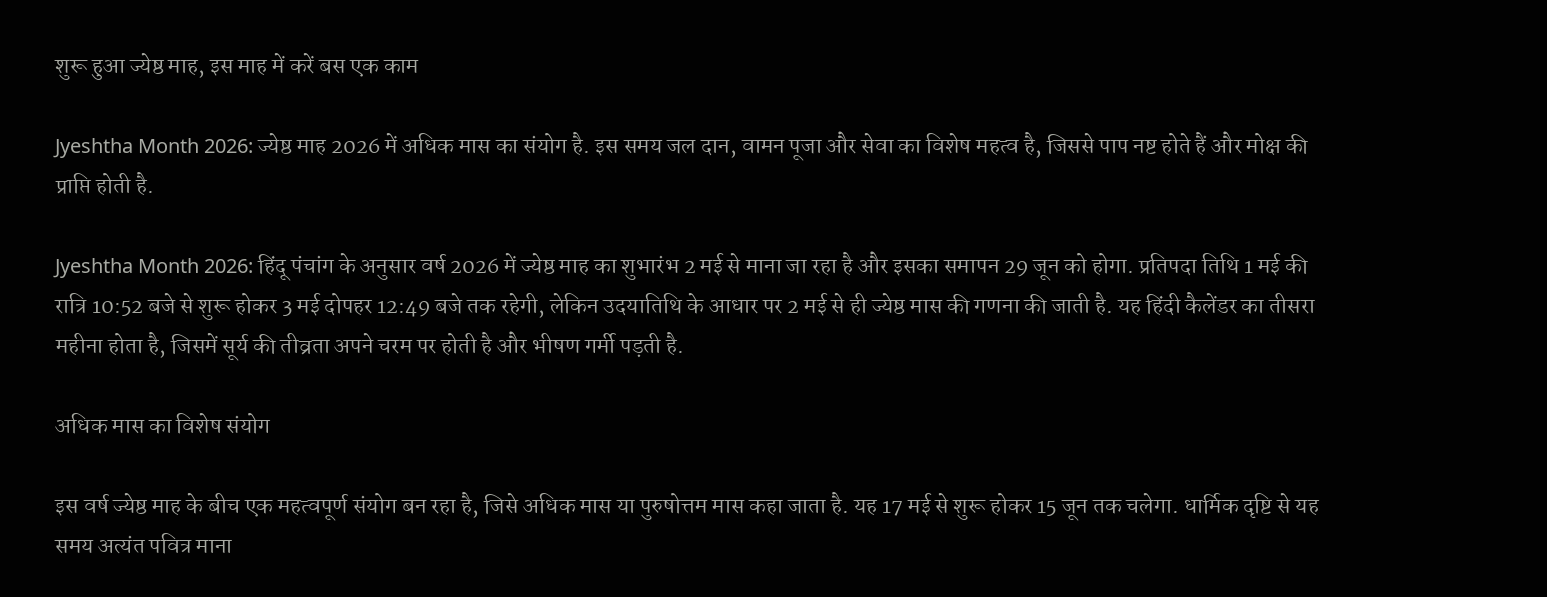शुरू हुआ ज्येष्ठ माह, इस माह में करें बस एक काम

Jyeshtha Month 2026: ज्येष्ठ माह 2026 में अधिक मास का संयोग है. इस समय जल दान, वामन पूजा और सेवा का विशेष महत्व है, जिससे पाप नष्ट होते हैं और मोक्ष की प्राप्ति होती है.

Jyeshtha Month 2026: हिंदू पंचांग के अनुसार वर्ष 2026 में ज्येष्ठ माह का शुभारंभ 2 मई से माना जा रहा है और इसका समापन 29 जून को होगा. प्रतिपदा तिथि 1 मई की रात्रि 10:52 बजे से शुरू होकर 3 मई दोपहर 12:49 बजे तक रहेगी, लेकिन उदयातिथि के आधार पर 2 मई से ही ज्येष्ठ मास की गणना की जाती है. यह हिंदी कैलेंडर का तीसरा महीना होता है, जिसमें सूर्य की तीव्रता अपने चरम पर होती है और भीषण गर्मी पड़ती है.

अधिक मास का विशेष संयोग

इस वर्ष ज्येष्ठ माह के बीच एक महत्वपूर्ण संयोग बन रहा है, जिसे अधिक मास या पुरुषोत्तम मास कहा जाता है. यह 17 मई से शुरू होकर 15 जून तक चलेगा. धार्मिक दृष्टि से यह समय अत्यंत पवित्र माना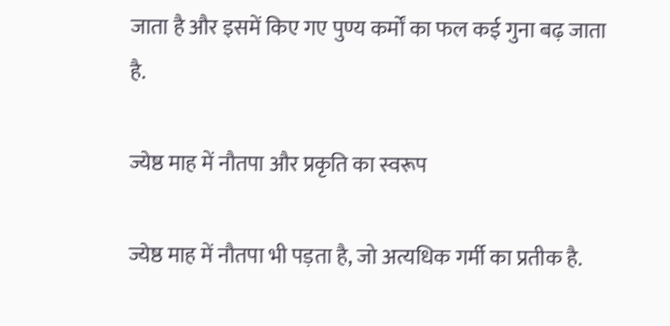जाता है और इसमें किए गए पुण्य कर्मों का फल कई गुना बढ़ जाता है.

ज्येष्ठ माह में नौतपा और प्रकृति का स्वरूप

ज्येष्ठ माह में नौतपा भी पड़ता है, जो अत्यधिक गर्मी का प्रतीक है.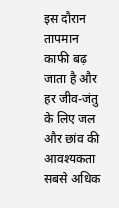इस दौरान तापमान काफी बढ़ जाता है और हर जीव-जंतु के लिए जल और छांव की आवश्यकता सबसे अधिक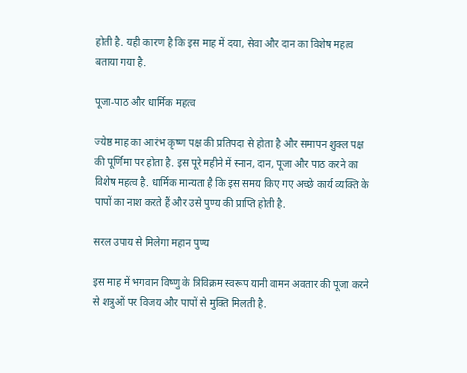होती है. यही कारण है कि इस माह में दया, सेवा और दान का विशेष महत्व बताया गया है.

पूजा-पाठ और धार्मिक महत्व

ज्येष्ठ माह का आरंभ कृष्ण पक्ष की प्रतिपदा से होता है और समापन शुक्ल पक्ष की पूर्णिमा पर होता है. इस पूरे महीने में स्नान, दान, पूजा और पाठ करने का विशेष महत्व है. धार्मिक मान्यता है कि इस समय किए गए अच्छे कार्य व्यक्ति के पापों का नाश करते हैं और उसे पुण्य की प्राप्ति होती है.

सरल उपाय से मिलेगा महान पुण्य

इस माह में भगवान विष्णु के त्रिविक्रम स्वरूप यानी वामन अवतार की पूजा करने से शत्रुओं पर विजय और पापों से मुक्ति मिलती है.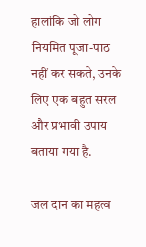हालांकि जो लोग नियमित पूजा-पाठ नहीं कर सकते, उनके लिए एक बहुत सरल और प्रभावी उपाय बताया गया है.

जल दान का महत्व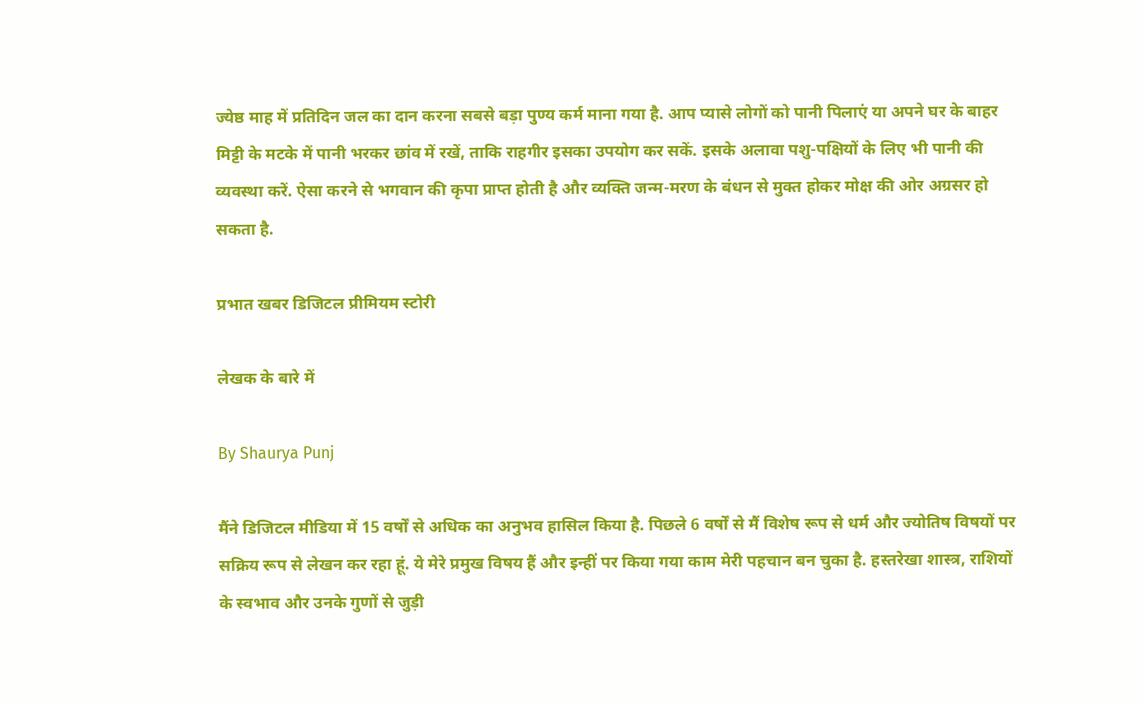ज्येष्ठ माह में प्रतिदिन जल का दान करना सबसे बड़ा पुण्य कर्म माना गया है. आप प्यासे लोगों को पानी पिलाएं या अपने घर के बाहर मिट्टी के मटके में पानी भरकर छांव में रखें, ताकि राहगीर इसका उपयोग कर सकें. इसके अलावा पशु-पक्षियों के लिए भी पानी की व्यवस्था करें. ऐसा करने से भगवान की कृपा प्राप्त होती है और व्यक्ति जन्म-मरण के बंधन से मुक्त होकर मोक्ष की ओर अग्रसर हो सकता है.

प्रभात खबर डिजिटल प्रीमियम स्टोरी

लेखक के बारे में

By Shaurya Punj

मैंने डिजिटल मीडिया में 15 वर्षों से अधिक का अनुभव हासिल किया है. पिछले 6 वर्षों से मैं विशेष रूप से धर्म और ज्योतिष विषयों पर सक्रिय रूप से लेखन कर रहा हूं. ये मेरे प्रमुख विषय हैं और इन्हीं पर किया गया काम मेरी पहचान बन चुका है. हस्तरेखा शास्त्र, राशियों के स्वभाव और उनके गुणों से जुड़ी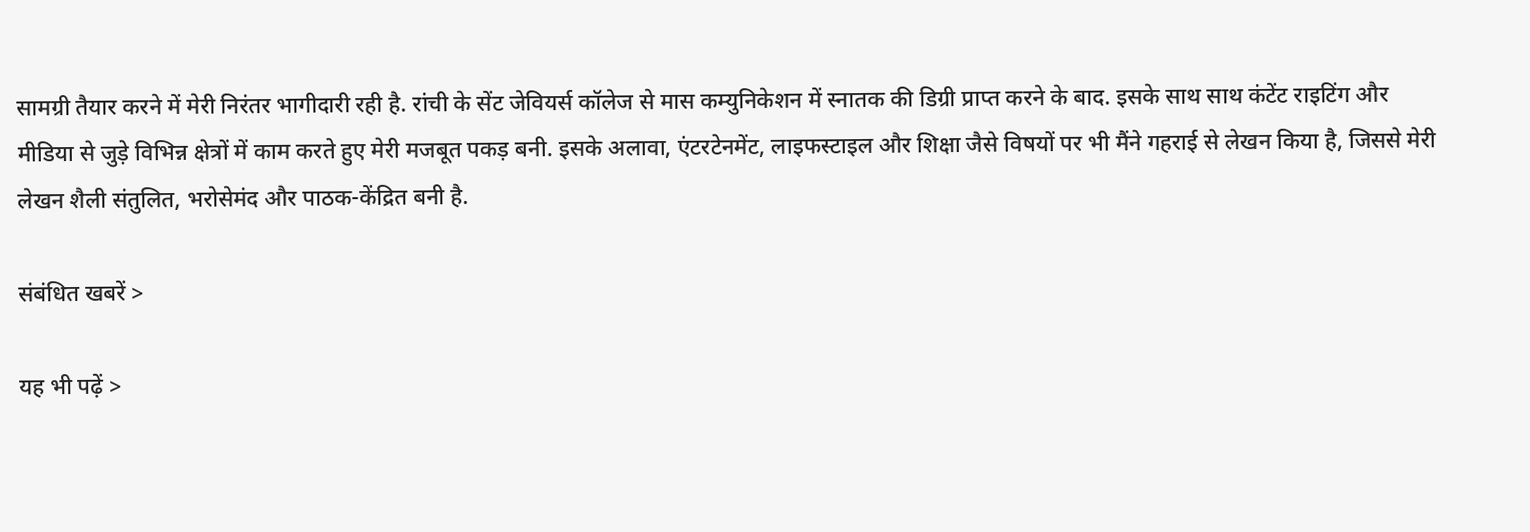सामग्री तैयार करने में मेरी निरंतर भागीदारी रही है. रांची के सेंट जेवियर्स कॉलेज से मास कम्युनिकेशन में स्नातक की डिग्री प्राप्त करने के बाद. इसके साथ साथ कंटेंट राइटिंग और मीडिया से जुड़े विभिन्न क्षेत्रों में काम करते हुए मेरी मजबूत पकड़ बनी. इसके अलावा, एंटरटेनमेंट, लाइफस्टाइल और शिक्षा जैसे विषयों पर भी मैंने गहराई से लेखन किया है, जिससे मेरी लेखन शैली संतुलित, भरोसेमंद और पाठक-केंद्रित बनी है.

संबंधित खबरें >

यह भी पढ़ें >